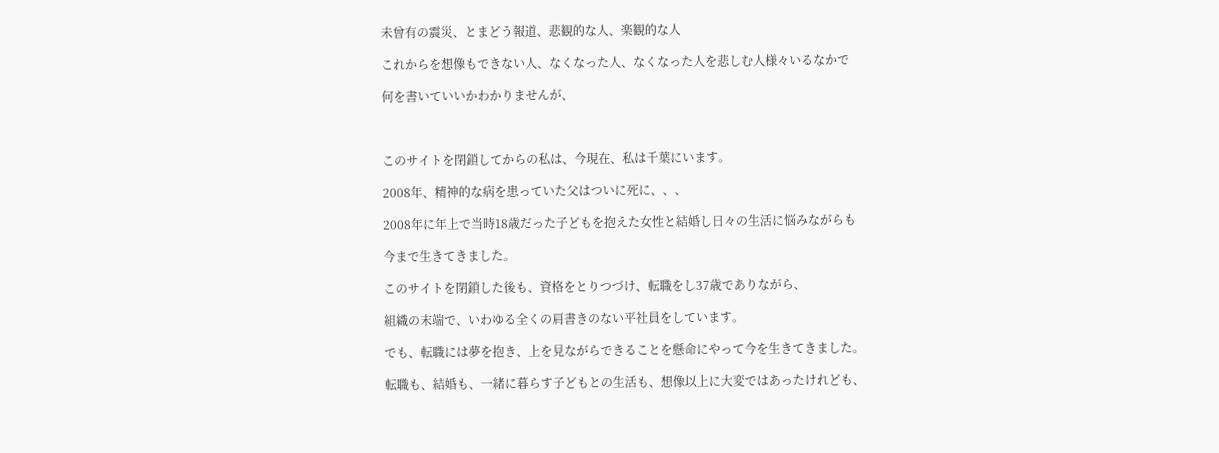未曾有の震災、とまどう報道、悲観的な人、楽観的な人

これからを想像もできない人、なくなった人、なくなった人を悲しむ人様々いるなかで

何を書いていいかわかりませんが、



このサイトを閉鎖してからの私は、今現在、私は千葉にいます。

2008年、精神的な病を患っていた父はついに死に、、、

2008年に年上で当時18歳だった子どもを抱えた女性と結婚し日々の生活に悩みながらも

今まで生きてきました。

このサイトを閉鎖した後も、資格をとりつづけ、転職をし37歳でありながら、

組織の末端で、いわゆる全くの肩書きのない平社員をしています。

でも、転職には夢を抱き、上を見ながらできることを懸命にやって今を生きてきました。

転職も、結婚も、一緒に暮らす子どもとの生活も、想像以上に大変ではあったけれども、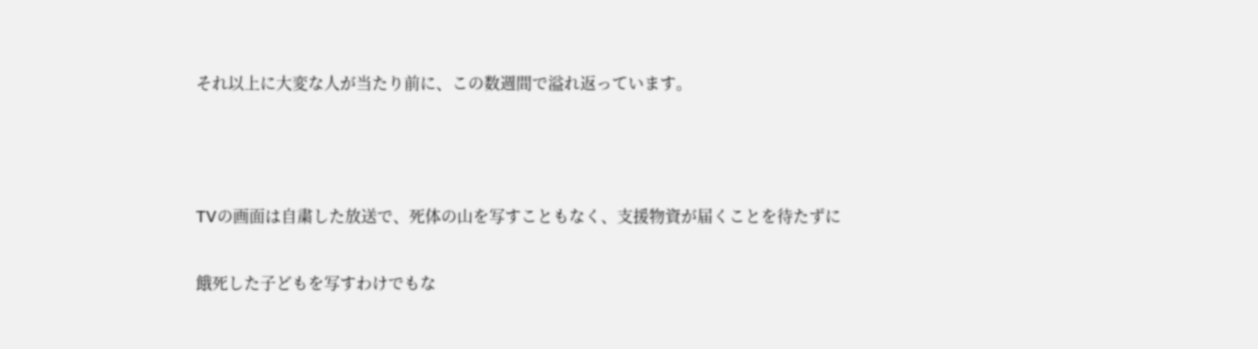それ以上に大変な人が当たり前に、この数週間で溢れ返っています。



TVの画面は自粛した放送で、死体の山を写すこともなく、支援物資が届くことを待たずに

餓死した子どもを写すわけでもな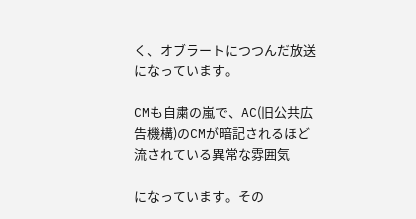く、オブラートにつつんだ放送になっています。

CMも自粛の嵐で、AC(旧公共広告機構)のCMが暗記されるほど流されている異常な雰囲気

になっています。その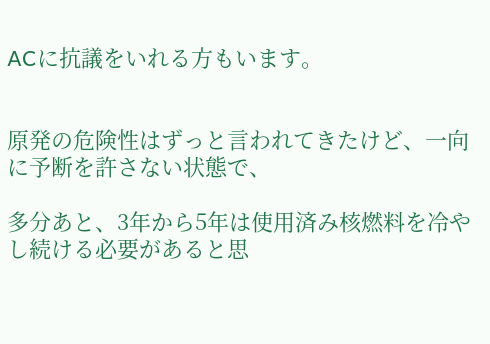ACに抗議をいれる方もいます。


原発の危険性はずっと言われてきたけど、一向に予断を許さない状態で、

多分あと、3年から5年は使用済み核燃料を冷やし続ける必要があると思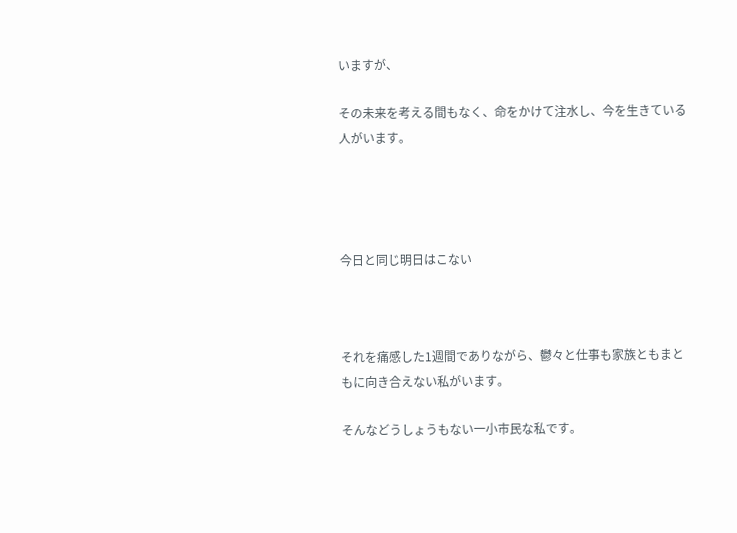いますが、

その未来を考える間もなく、命をかけて注水し、今を生きている人がいます。




今日と同じ明日はこない



それを痛感した1週間でありながら、鬱々と仕事も家族ともまともに向き合えない私がいます。

そんなどうしょうもない一小市民な私です。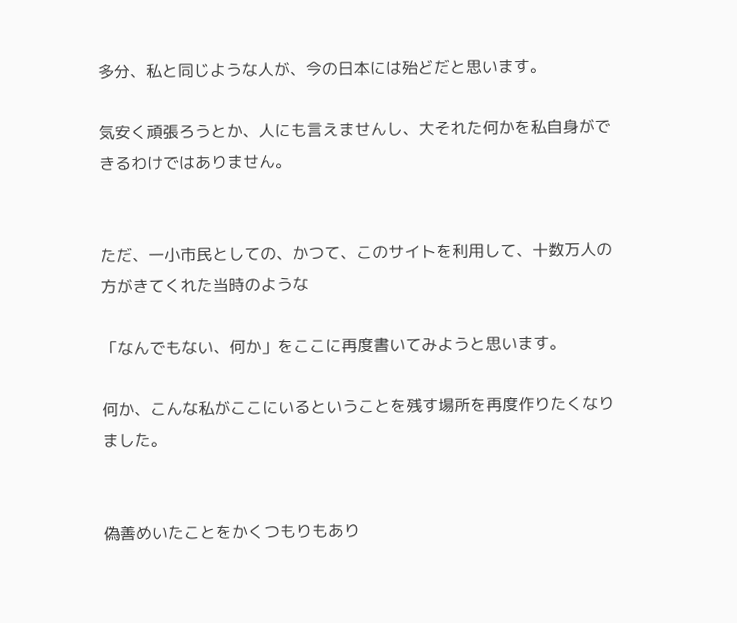多分、私と同じような人が、今の日本には殆どだと思います。

気安く頑張ろうとか、人にも言えませんし、大それた何かを私自身ができるわけではありません。


ただ、一小市民としての、かつて、このサイトを利用して、十数万人の方がきてくれた当時のような

「なんでもない、何か」をここに再度書いてみようと思います。

何か、こんな私がここにいるということを残す場所を再度作りたくなりました。


偽善めいたことをかくつもりもあり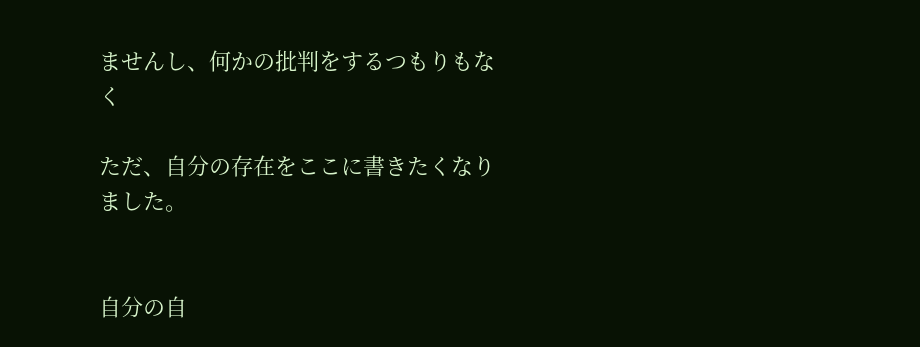ませんし、何かの批判をするつもりもなく

ただ、自分の存在をここに書きたくなりました。


自分の自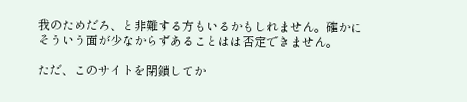我のためだろ、と非難する方もいるかもしれません。確かにそういう面が少なからずあることはは否定できません。

ただ、このサイトを閉鎖してか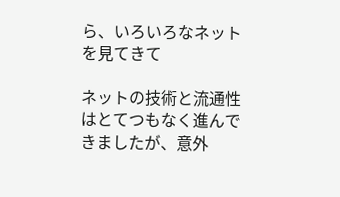ら、いろいろなネットを見てきて

ネットの技術と流通性はとてつもなく進んできましたが、意外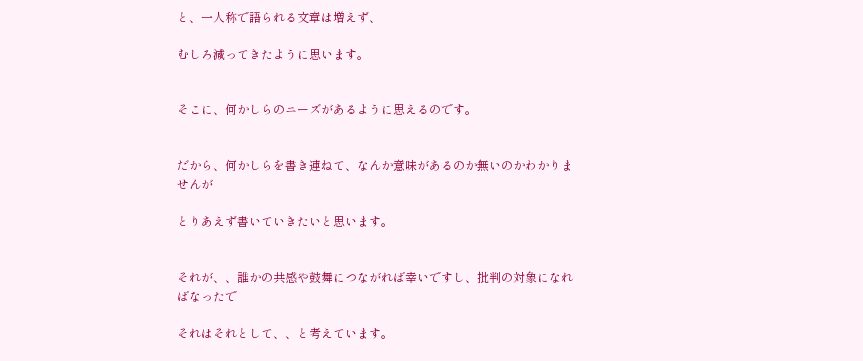と、一人称で語られる文章は増えず、

むしろ減ってきたように思います。


そこに、何かしらのニーズがあるように思えるのです。


だから、何かしらを書き連ねて、なんか意味があるのか無いのかわかりませんが

とりあえず書いていきたいと思います。


それが、、誰かの共感や鼓舞につながれば幸いですし、批判の対象になればなったで

それはそれとして、、と考えています。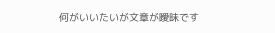何がいいたいが文章が曖昧です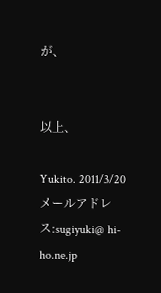が、


以上、

Yukito. 2011/3/20
メールアドレス:sugiyuki@ hi-ho.ne.jp